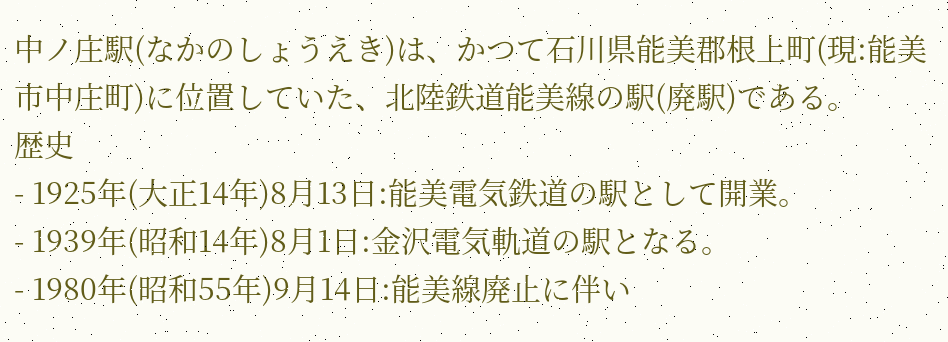中ノ庄駅(なかのしょうえき)は、かつて石川県能美郡根上町(現:能美市中庄町)に位置していた、北陸鉄道能美線の駅(廃駅)である。
歴史
- 1925年(大正14年)8月13日:能美電気鉄道の駅として開業。
- 1939年(昭和14年)8月1日:金沢電気軌道の駅となる。
- 1980年(昭和55年)9月14日:能美線廃止に伴い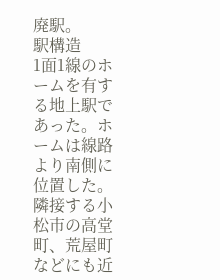廃駅。
駅構造
1面1線のホームを有する地上駅であった。ホームは線路より南側に位置した。
隣接する小松市の高堂町、荒屋町などにも近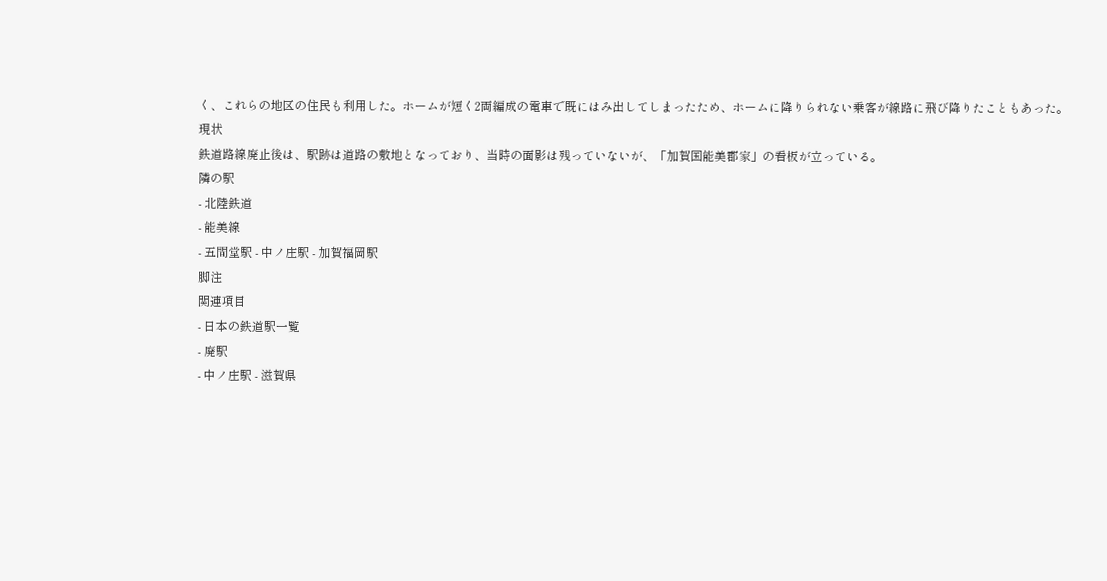く、これらの地区の住民も利用した。ホームが短く2両編成の電車で既にはみ出してしまったため、ホームに降りられない乗客が線路に飛び降りたこともあった。
現状
鉄道路線廃止後は、駅跡は道路の敷地となっており、当時の面影は残っていないが、「加賀国能美郡家」の看板が立っている。
隣の駅
- 北陸鉄道
- 能美線
- 五間堂駅 - 中ノ庄駅 - 加賀福岡駅
脚注
関連項目
- 日本の鉄道駅一覧
- 廃駅
- 中ノ庄駅 - 滋賀県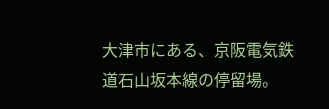大津市にある、京阪電気鉄道石山坂本線の停留場。